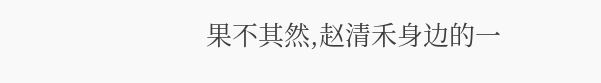果不其然,赵清禾身边的一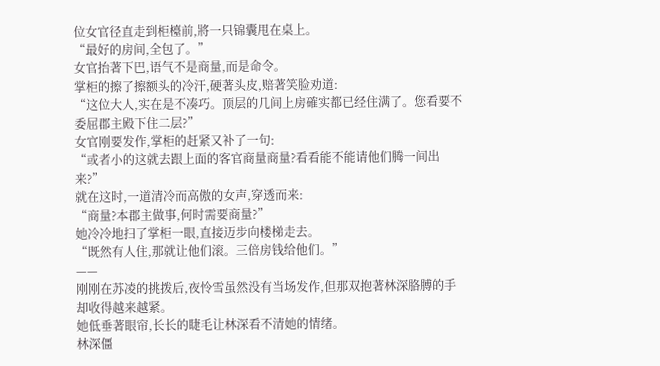位女官径直走到柜檯前,將一只锦囊甩在桌上。
“最好的房间,全包了。”
女官抬著下巴,语气不是商量,而是命令。
掌柜的擦了擦额头的冷汗,硬著头皮,赔著笑脸劝道:
“这位大人,实在是不凑巧。顶层的几间上房確实都已经住满了。您看要不委屈郡主殿下住二层?”
女官刚要发作,掌柜的赶紧又补了一句:
“或者小的这就去跟上面的客官商量商量?看看能不能请他们腾一间出来?”
就在这时,一道清冷而高傲的女声,穿透而来:
“商量?本郡主做事,何时需要商量?”
她冷冷地扫了掌柜一眼,直接迈步向楼梯走去。
“既然有人住,那就让他们滚。三倍房钱给他们。”
——
刚刚在苏凌的挑拨后,夜怜雪虽然没有当场发作,但那双抱著林深胳膊的手却收得越来越紧。
她低垂著眼帘,长长的睫毛让林深看不清她的情绪。
林深僵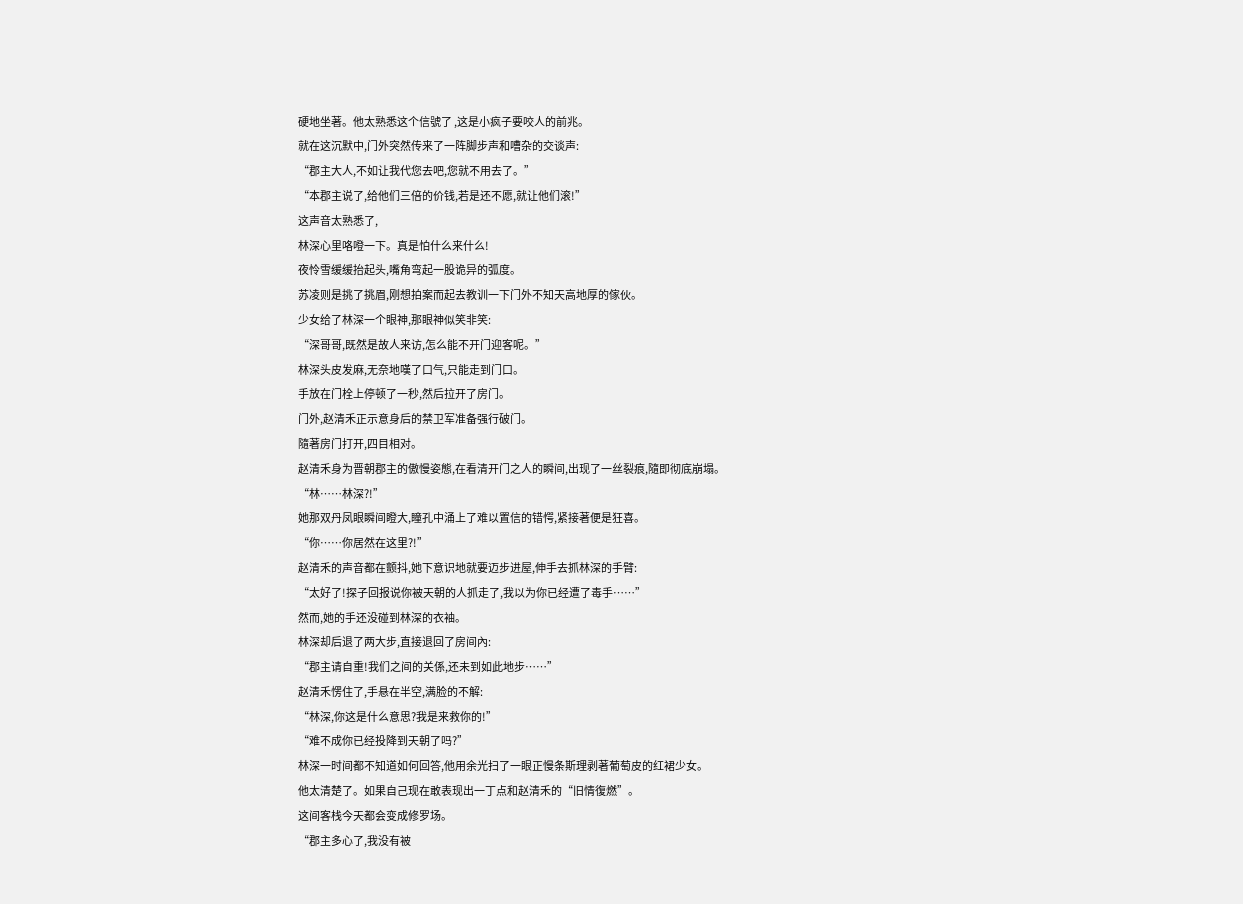硬地坐著。他太熟悉这个信號了 ,这是小疯子要咬人的前兆。
就在这沉默中,门外突然传来了一阵脚步声和嘈杂的交谈声:
“郡主大人,不如让我代您去吧,您就不用去了。”
“本郡主说了,给他们三倍的价钱,若是还不愿,就让他们滚!”
这声音太熟悉了,
林深心里咯噔一下。真是怕什么来什么!
夜怜雪缓缓抬起头,嘴角弯起一股诡异的弧度。
苏凌则是挑了挑眉,刚想拍案而起去教训一下门外不知天高地厚的傢伙。
少女给了林深一个眼神,那眼神似笑非笑:
“深哥哥,既然是故人来访,怎么能不开门迎客呢。”
林深头皮发麻,无奈地嘆了口气,只能走到门口。
手放在门栓上停顿了一秒,然后拉开了房门。
门外,赵清禾正示意身后的禁卫军准备强行破门。
隨著房门打开,四目相对。
赵清禾身为晋朝郡主的傲慢姿態,在看清开门之人的瞬间,出现了一丝裂痕,隨即彻底崩塌。
“林……林深?!”
她那双丹凤眼瞬间瞪大,瞳孔中涌上了难以置信的错愕,紧接著便是狂喜。
“你……你居然在这里?!”
赵清禾的声音都在颤抖,她下意识地就要迈步进屋,伸手去抓林深的手臂:
“太好了!探子回报说你被天朝的人抓走了,我以为你已经遭了毒手……”
然而,她的手还没碰到林深的衣袖。
林深却后退了两大步,直接退回了房间內:
“郡主请自重!我们之间的关係,还未到如此地步……”
赵清禾愣住了,手悬在半空,满脸的不解:
“林深,你这是什么意思?我是来救你的!”
“难不成你已经投降到天朝了吗?”
林深一时间都不知道如何回答,他用余光扫了一眼正慢条斯理剥著葡萄皮的红裙少女。
他太清楚了。如果自己现在敢表现出一丁点和赵清禾的“旧情復燃”。
这间客栈今天都会变成修罗场。
“郡主多心了,我没有被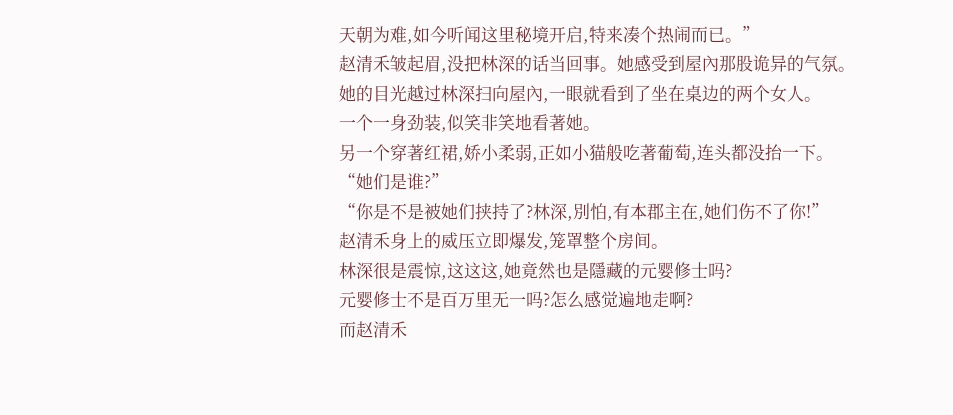天朝为难,如今听闻这里秘境开启,特来凑个热闹而已。”
赵清禾皱起眉,没把林深的话当回事。她感受到屋內那股诡异的气氛。
她的目光越过林深扫向屋內,一眼就看到了坐在桌边的两个女人。
一个一身劲装,似笑非笑地看著她。
另一个穿著红裙,娇小柔弱,正如小猫般吃著葡萄,连头都没抬一下。
“她们是谁?”
“你是不是被她们挟持了?林深,別怕,有本郡主在,她们伤不了你!”
赵清禾身上的威压立即爆发,笼罩整个房间。
林深很是震惊,这这这,她竟然也是隱藏的元婴修士吗?
元婴修士不是百万里无一吗?怎么感觉遍地走啊?
而赵清禾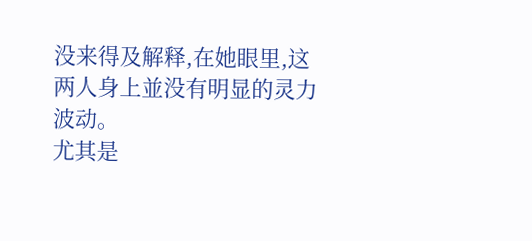没来得及解释,在她眼里,这两人身上並没有明显的灵力波动。
尤其是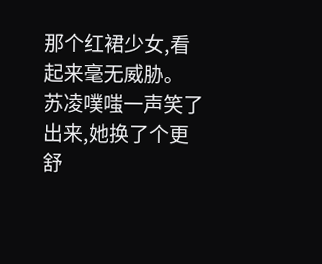那个红裙少女,看起来毫无威胁。
苏凌噗嗤一声笑了出来,她换了个更舒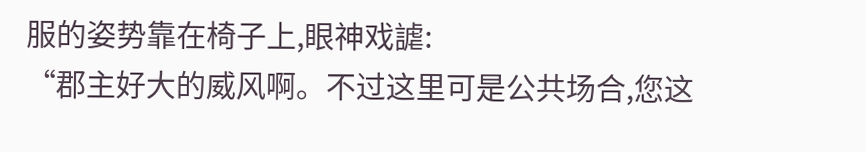服的姿势靠在椅子上,眼神戏謔:
“郡主好大的威风啊。不过这里可是公共场合,您这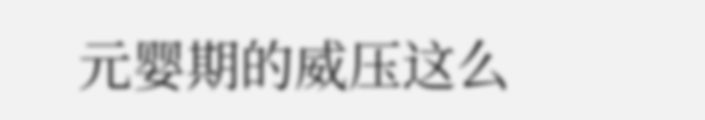元婴期的威压这么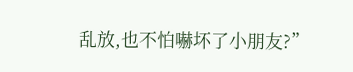乱放,也不怕嚇坏了小朋友?”